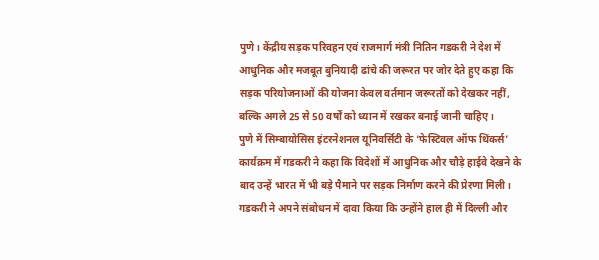पुणे। केंद्रीय सड़क परिवहन एवं राजमार्ग मंत्री नितिन गडकरी ने देश में आधुनिक और मजबूत बुनियादी ढांचे की जरूरत पर जोर देते हुए कहा कि सड़क परियोजनाओं की योजना केवल वर्तमान जरूरतों को देखकर नहीं, बल्कि अगले 25 से 50 वर्षों को ध्यान में रखकर बनाई जानी चाहिए।
पुणे में सिम्बायोसिस इंटरनेशनल यूनिवर्सिटी के ‘फेस्टिवल ऑफ थिंकर्स’ कार्यक्रम में गडकरी ने कहा कि विदेशों में आधुनिक और चौड़े हाईवे देखने के बाद उन्हें भारत में भी बड़े पैमाने पर सड़क निर्माण करने की प्रेरणा मिली।
गडकरी ने अपने संबोधन में दावा किया कि उन्होंने हाल ही में दिल्ली और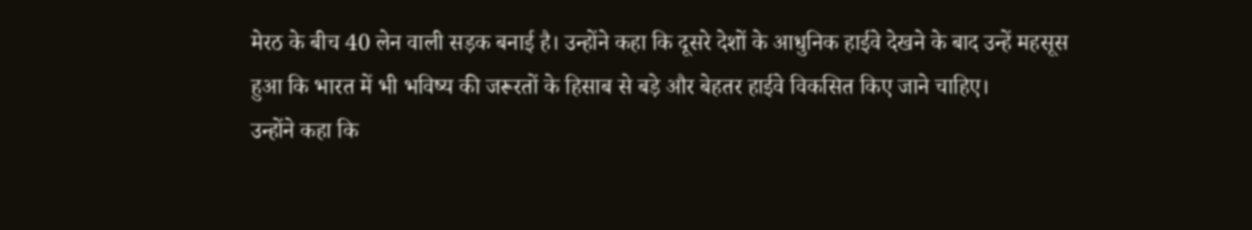मेरठ के बीच 40 लेन वाली सड़क बनाई है। उन्होंने कहा कि दूसरे देशों के आधुनिक हाईवे देखने के बाद उन्हें महसूस हुआ कि भारत में भी भविष्य की जरूरतों के हिसाब से बड़े और बेहतर हाईवे विकसित किए जाने चाहिए।
उन्होंने कहा कि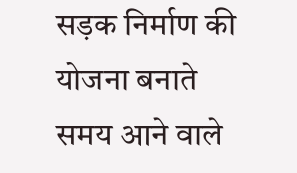सड़क निर्माण की योजना बनाते समय आने वाले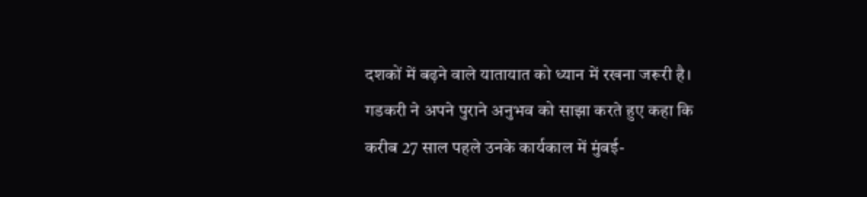दशकों में बढ़ने वाले यातायात को ध्यान में रखना जरूरी है।
गडकरी ने अपने पुराने अनुभव को साझा करते हुए कहा कि करीब 27 साल पहले उनके कार्यकाल में मुंबई-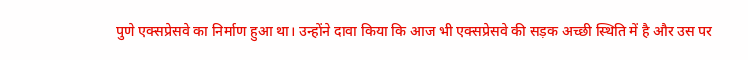पुणे एक्सप्रेसवे का निर्माण हुआ था। उन्होंने दावा किया कि आज भी एक्सप्रेसवे की सड़क अच्छी स्थिति में है और उस पर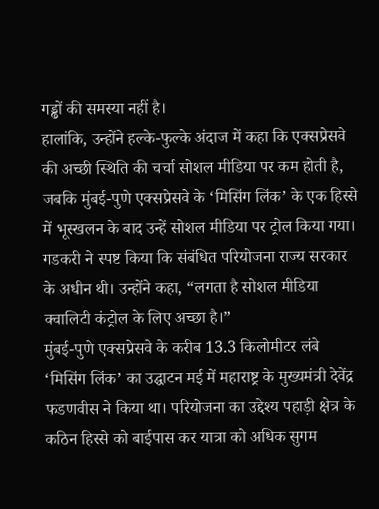गड्ढों की समस्या नहीं है।
हालांकि, उन्होंने हल्के-फुल्के अंदाज में कहा कि एक्सप्रेसवे की अच्छी स्थिति की चर्चा सोशल मीडिया पर कम होती है, जबकि मुंबई-पुणे एक्सप्रेसवे के ‘मिसिंग लिंक’ के एक हिस्से में भूस्खलन के बाद उन्हें सोशल मीडिया पर ट्रोल किया गया।
गडकरी ने स्पष्ट किया कि संबंधित परियोजना राज्य सरकार के अधीन थी। उन्होंने कहा, “लगता है सोशल मीडिया क्वालिटी कंट्रोल के लिए अच्छा है।”
मुंबई-पुणे एक्सप्रेसवे के करीब 13.3 किलोमीटर लंबे ‘मिसिंग लिंक’ का उद्घाटन मई में महाराष्ट्र के मुख्यमंत्री देवेंद्र फडणवीस ने किया था। परियोजना का उद्देश्य पहाड़ी क्षेत्र के कठिन हिस्से को बाईपास कर यात्रा को अधिक सुगम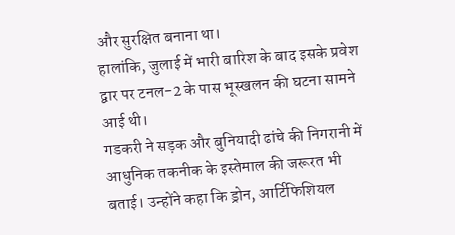और सुरक्षित बनाना था।
हालांकि, जुलाई में भारी बारिश के बाद इसके प्रवेश द्वार पर टनल-2 के पास भूस्खलन की घटना सामने आई थी।
गडकरी ने सड़क और बुनियादी ढांचे की निगरानी में आधुनिक तकनीक के इस्तेमाल की जरूरत भी बताई। उन्होंने कहा कि ड्रोन, आर्टिफिशियल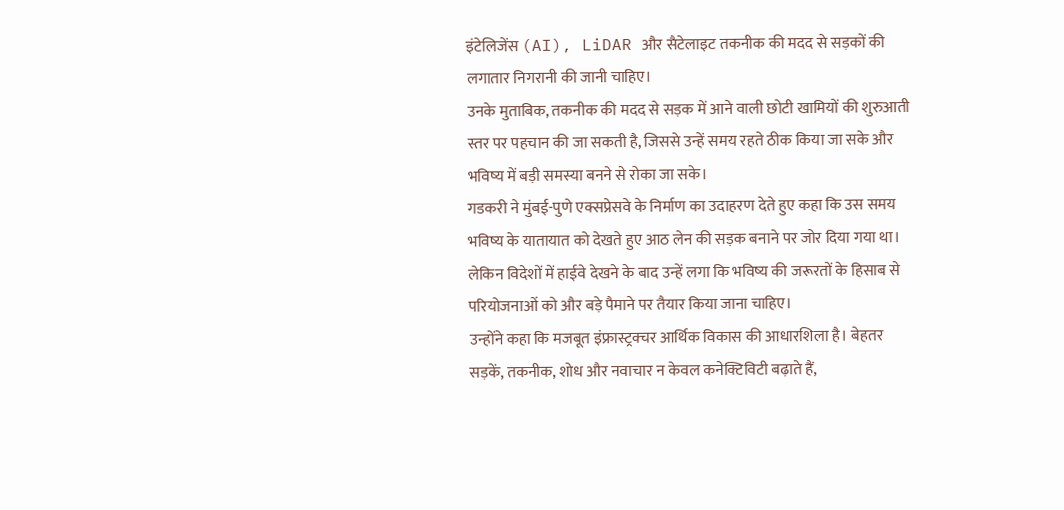इंटेलिजेंस (AI), LiDAR और सैटेलाइट तकनीक की मदद से सड़कों की लगातार निगरानी की जानी चाहिए।
उनके मुताबिक, तकनीक की मदद से सड़क में आने वाली छोटी खामियों की शुरुआती स्तर पर पहचान की जा सकती है, जिससे उन्हें समय रहते ठीक किया जा सके और भविष्य में बड़ी समस्या बनने से रोका जा सके।
गडकरी ने मुंबई-पुणे एक्सप्रेसवे के निर्माण का उदाहरण देते हुए कहा कि उस समय भविष्य के यातायात को देखते हुए आठ लेन की सड़क बनाने पर जोर दिया गया था। लेकिन विदेशों में हाईवे देखने के बाद उन्हें लगा कि भविष्य की जरूरतों के हिसाब से परियोजनाओं को और बड़े पैमाने पर तैयार किया जाना चाहिए।
उन्होंने कहा कि मजबूत इंफ्रास्ट्रक्चर आर्थिक विकास की आधारशिला है। बेहतर सड़कें, तकनीक, शोध और नवाचार न केवल कनेक्टिविटी बढ़ाते हैं,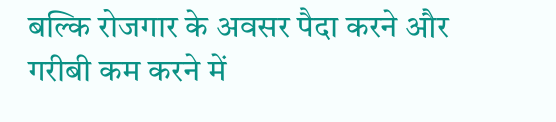बल्कि रोजगार के अवसर पैदा करने और गरीबी कम करने में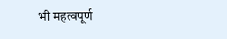भी महत्वपूर्ण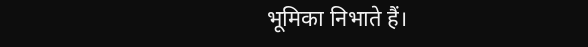भूमिका निभाते हैं।